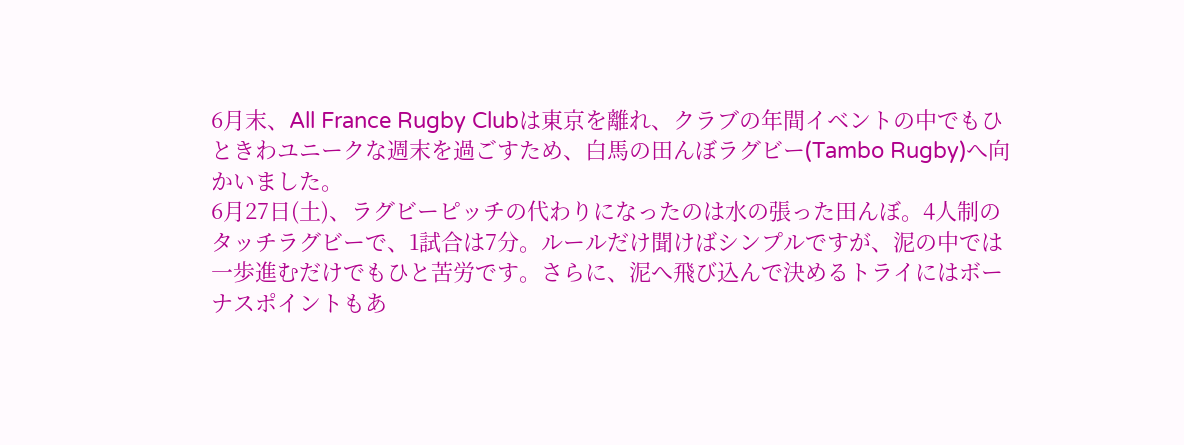6月末、All France Rugby Clubは東京を離れ、クラブの年間イベントの中でもひときわユニークな週末を過ごすため、白馬の田んぼラグビー(Tambo Rugby)へ向かいました。
6月27日(土)、ラグビーピッチの代わりになったのは水の張った田んぼ。4人制のタッチラグビーで、1試合は7分。ルールだけ聞けばシンプルですが、泥の中では一歩進むだけでもひと苦労です。さらに、泥へ飛び込んで決めるトライにはボーナスポイントもあ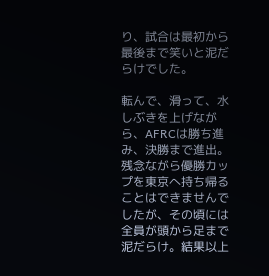り、試合は最初から最後まで笑いと泥だらけでした。

転んで、滑って、水しぶきを上げながら、AFRCは勝ち進み、決勝まで進出。残念ながら優勝カップを東京へ持ち帰ることはできませんでしたが、その頃には全員が頭から足まで泥だらけ。結果以上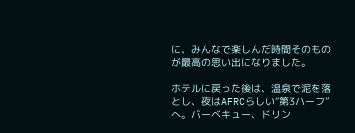に、みんなで楽しんだ時間そのものが最高の思い出になりました。

ホテルに戻った後は、温泉で泥を落とし、夜はAFRCらしい“第3ハーフ”へ。バーベキュー、ドリン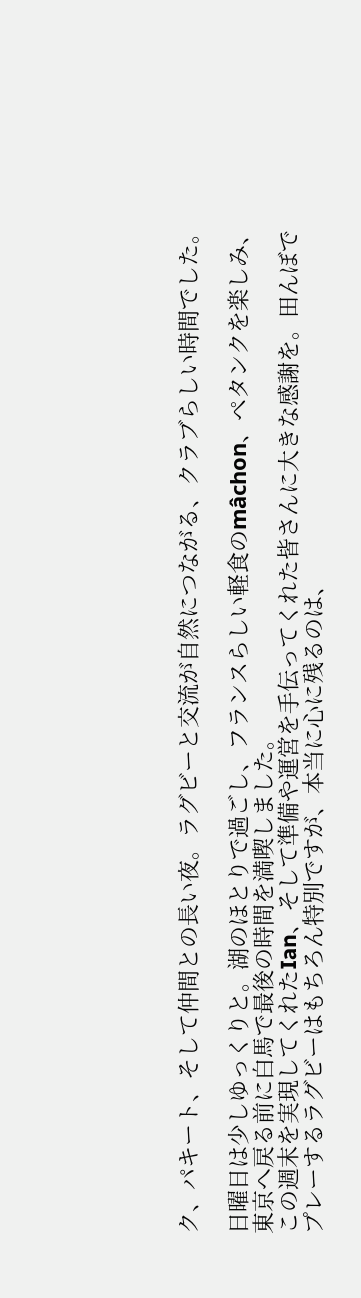ク、パキート、そして仲間との長い夜。ラグビーと交流が自然につながる、クラブらしい時間でした。

日曜日は少しゆっくりと。湖のほとりで過ごし、フランスらしい軽食のmâchon、ペタンクを楽しみ、東京へ戻る前に白馬で最後の時間を満喫しました。
この週末を実現してくれたIan、そして準備や運営を手伝ってくれた皆さんに大きな感謝を。田んぼでプレーするラグビーはもちろん特別ですが、本当に心に残るのは、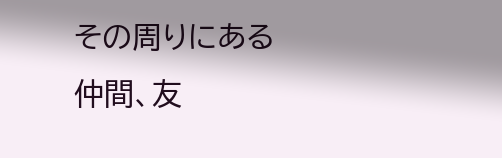その周りにある仲間、友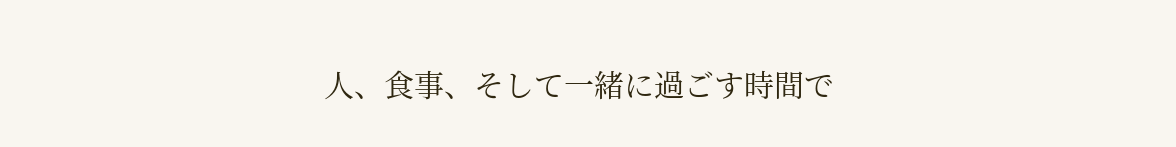人、食事、そして一緒に過ごす時間で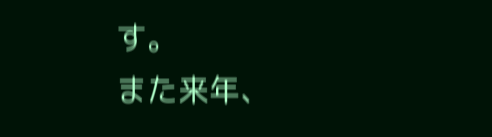す。
また来年、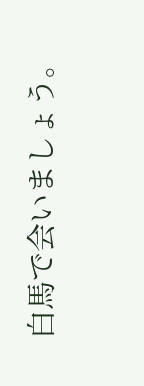白馬で会いましょう。